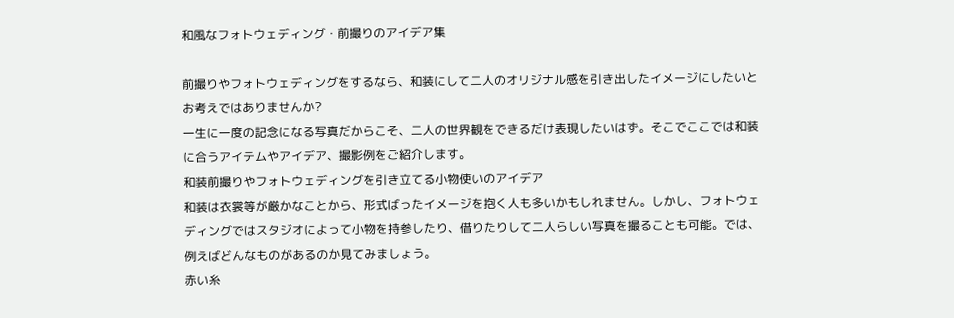和風なフォトウェディング・前撮りのアイデア集

前撮りやフォトウェディングをするなら、和装にして二人のオリジナル感を引き出したイメージにしたいとお考えではありませんか?
一生に一度の記念になる写真だからこそ、二人の世界観をできるだけ表現したいはず。そこでここでは和装に合うアイテムやアイデア、撮影例をご紹介します。
和装前撮りやフォトウェディングを引き立てる小物使いのアイデア
和装は衣裳等が厳かなことから、形式ばったイメージを抱く人も多いかもしれません。しかし、フォトウェディングではスタジオによって小物を持参したり、借りたりして二人らしい写真を撮ることも可能。では、例えばどんなものがあるのか見てみましょう。
赤い糸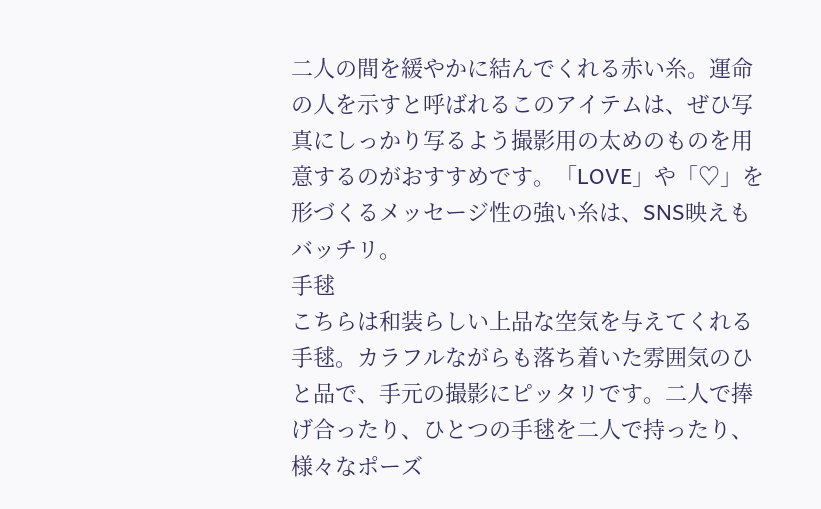二人の間を緩やかに結んでくれる赤い糸。運命の人を示すと呼ばれるこのアイテムは、ぜひ写真にしっかり写るよう撮影用の太めのものを用意するのがおすすめです。「LOVE」や「♡」を形づくるメッセージ性の強い糸は、SNS映えもバッチリ。
手毬
こちらは和装らしい上品な空気を与えてくれる手毬。カラフルながらも落ち着いた雰囲気のひと品で、手元の撮影にピッタリです。二人で捧げ合ったり、ひとつの手毬を二人で持ったり、様々なポーズ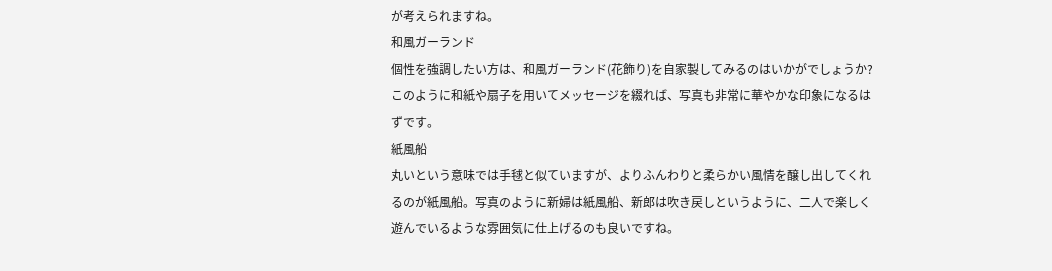が考えられますね。
和風ガーランド
個性を強調したい方は、和風ガーランド(花飾り)を自家製してみるのはいかがでしょうか?このように和紙や扇子を用いてメッセージを綴れば、写真も非常に華やかな印象になるはずです。
紙風船
丸いという意味では手毬と似ていますが、よりふんわりと柔らかい風情を醸し出してくれるのが紙風船。写真のように新婦は紙風船、新郎は吹き戻しというように、二人で楽しく遊んでいるような雰囲気に仕上げるのも良いですね。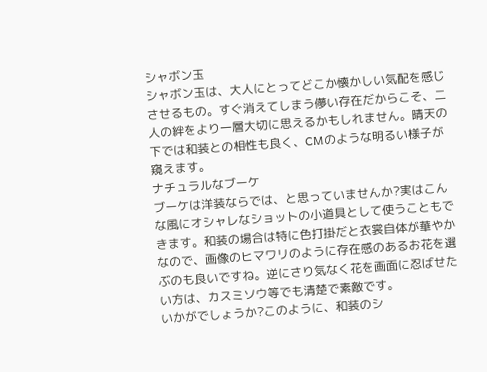シャボン玉
シャボン玉は、大人にとってどこか懐かしい気配を感じさせるもの。すぐ消えてしまう儚い存在だからこそ、二人の絆をより一層大切に思えるかもしれません。晴天の下では和装との相性も良く、CMのような明るい様子が窺えます。
ナチュラルなブーケ
ブーケは洋装ならでは、と思っていませんか?実はこんな風にオシャレなショットの小道具として使うこともできます。和装の場合は特に色打掛だと衣裳自体が華やかなので、画像のヒマワリのように存在感のあるお花を選ぶのも良いですね。逆にさり気なく花を画面に忍ばせたい方は、カスミソウ等でも清楚で素敵です。
いかがでしょうか?このように、和装のシ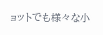ョットでも様々な小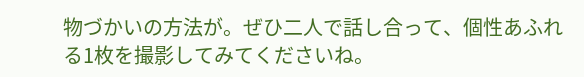物づかいの方法が。ぜひ二人で話し合って、個性あふれる1枚を撮影してみてくださいね。